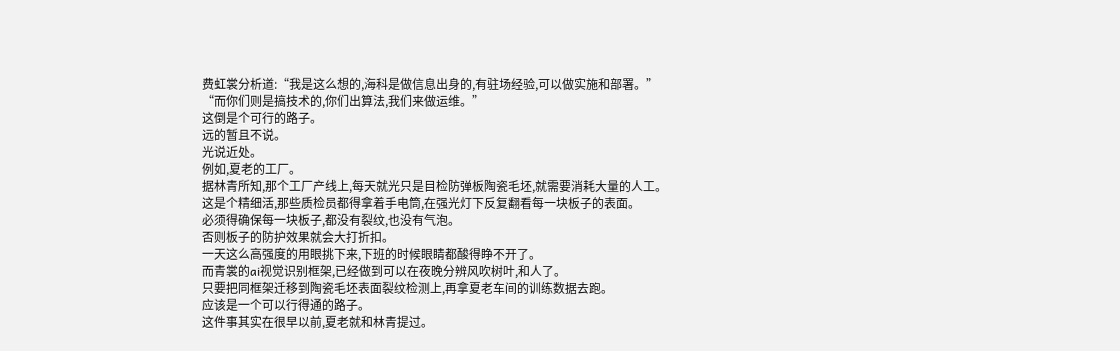费虹裳分析道:“我是这么想的,海科是做信息出身的,有驻场经验,可以做实施和部署。”
“而你们则是搞技术的,你们出算法,我们来做运维。”
这倒是个可行的路子。
远的暂且不说。
光说近处。
例如,夏老的工厂。
据林青所知,那个工厂产线上,每天就光只是目检防弹板陶瓷毛坯,就需要消耗大量的人工。
这是个精细活,那些质检员都得拿着手电筒,在强光灯下反复翻看每一块板子的表面。
必须得确保每一块板子,都没有裂纹,也没有气泡。
否则板子的防护效果就会大打折扣。
一天这么高强度的用眼挑下来,下班的时候眼睛都酸得睁不开了。
而青裳的ai视觉识别框架,已经做到可以在夜晚分辨风吹树叶,和人了。
只要把同框架迁移到陶瓷毛坯表面裂纹检测上,再拿夏老车间的训练数据去跑。
应该是一个可以行得通的路子。
这件事其实在很早以前,夏老就和林青提过。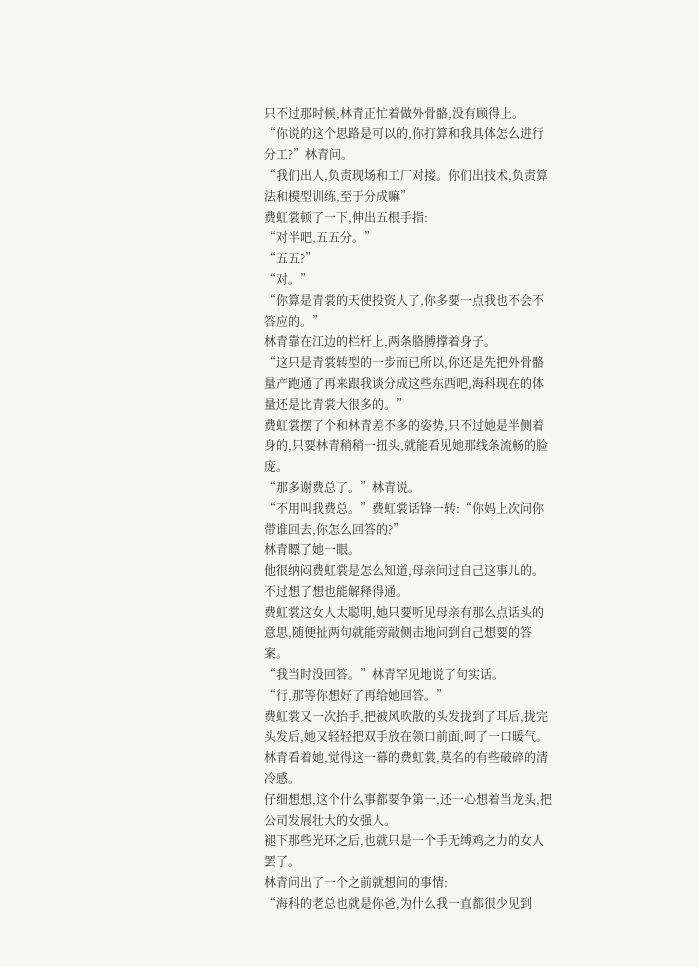只不过那时候,林青正忙着做外骨骼,没有顾得上。
“你说的这个思路是可以的,你打算和我具体怎么进行分工?”林青问。
“我们出人,负责现场和工厂对接。你们出技术,负责算法和模型训练,至于分成嘛”
费虹裳顿了一下,伸出五根手指:
“对半吧,五五分。”
“五五?”
“对。”
“你算是青裳的天使投资人了,你多要一点我也不会不答应的。”
林青靠在江边的栏杆上,两条胳膊撑着身子。
“这只是青裳转型的一步而已所以,你还是先把外骨骼量产跑通了再来跟我谈分成这些东西吧,海科现在的体量还是比青裳大很多的。”
费虹裳摆了个和林青差不多的姿势,只不过她是半侧着身的,只要林青稍稍一扭头,就能看见她那线条流畅的脸庞。
“那多谢费总了。”林青说。
“不用叫我费总。”费虹裳话锋一转:“你妈上次问你带谁回去,你怎么回答的?”
林青瞟了她一眼。
他很纳闷费虹裳是怎么知道,母亲问过自己这事儿的。
不过想了想也能解释得通。
费虹裳这女人太聪明,她只要听见母亲有那么点话头的意思,随便扯两句就能旁敲侧击地问到自己想要的答案。
“我当时没回答。”林青罕见地说了句实话。
“行,那等你想好了再给她回答。”
费虹裳又一次抬手,把被风吹散的头发拢到了耳后,拢完头发后,她又轻轻把双手放在领口前面,呵了一口暖气。
林青看着她,觉得这一幕的费虹裳,莫名的有些破碎的清冷感。
仔细想想,这个什么事都要争第一,还一心想着当龙头,把公司发展壮大的女强人。
褪下那些光环之后,也就只是一个手无缚鸡之力的女人罢了。
林青问出了一个之前就想问的事情:
“海科的老总也就是你爸,为什么我一直都很少见到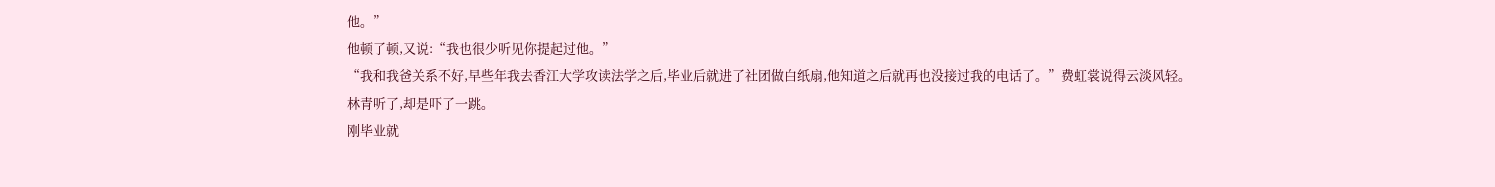他。”
他顿了顿,又说:“我也很少听见你提起过他。”
“我和我爸关系不好,早些年我去香江大学攻读法学之后,毕业后就进了社团做白纸扇,他知道之后就再也没接过我的电话了。”费虹裳说得云淡风轻。
林青听了,却是吓了一跳。
刚毕业就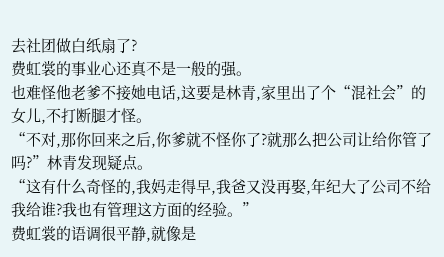去社团做白纸扇了?
费虹裳的事业心还真不是一般的强。
也难怪他老爹不接她电话,这要是林青,家里出了个“混社会”的女儿,不打断腿才怪。
“不对,那你回来之后,你爹就不怪你了?就那么把公司让给你管了吗?”林青发现疑点。
“这有什么奇怪的,我妈走得早,我爸又没再娶,年纪大了公司不给我给谁?我也有管理这方面的经验。”
费虹裳的语调很平静,就像是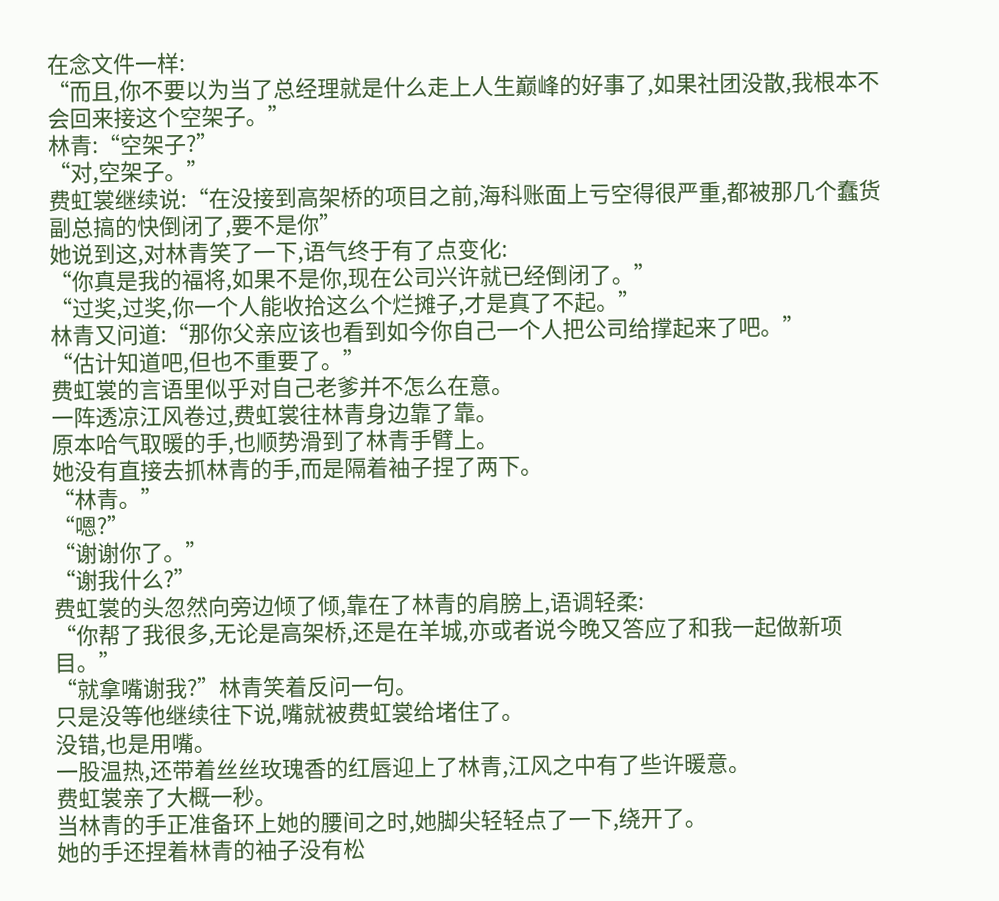在念文件一样:
“而且,你不要以为当了总经理就是什么走上人生巅峰的好事了,如果社团没散,我根本不会回来接这个空架子。”
林青:“空架子?”
“对,空架子。”
费虹裳继续说:“在没接到高架桥的项目之前,海科账面上亏空得很严重,都被那几个蠢货副总搞的快倒闭了,要不是你”
她说到这,对林青笑了一下,语气终于有了点变化:
“你真是我的福将,如果不是你,现在公司兴许就已经倒闭了。”
“过奖,过奖,你一个人能收拾这么个烂摊子,才是真了不起。”
林青又问道:“那你父亲应该也看到如今你自己一个人把公司给撑起来了吧。”
“估计知道吧,但也不重要了。”
费虹裳的言语里似乎对自己老爹并不怎么在意。
一阵透凉江风卷过,费虹裳往林青身边靠了靠。
原本哈气取暖的手,也顺势滑到了林青手臂上。
她没有直接去抓林青的手,而是隔着袖子捏了两下。
“林青。”
“嗯?”
“谢谢你了。”
“谢我什么?”
费虹裳的头忽然向旁边倾了倾,靠在了林青的肩膀上,语调轻柔:
“你帮了我很多,无论是高架桥,还是在羊城,亦或者说今晚又答应了和我一起做新项目。”
“就拿嘴谢我?”林青笑着反问一句。
只是没等他继续往下说,嘴就被费虹裳给堵住了。
没错,也是用嘴。
一股温热,还带着丝丝玫瑰香的红唇迎上了林青,江风之中有了些许暖意。
费虹裳亲了大概一秒。
当林青的手正准备环上她的腰间之时,她脚尖轻轻点了一下,绕开了。
她的手还捏着林青的袖子没有松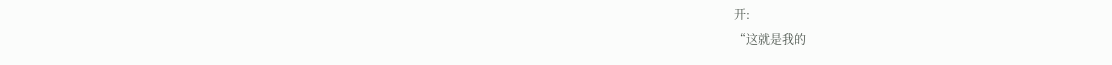开:
“这就是我的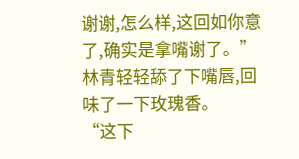谢谢,怎么样,这回如你意了,确实是拿嘴谢了。”
林青轻轻舔了下嘴唇,回味了一下玫瑰香。
“这下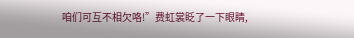咱们可互不相欠咯!”费虹裳眨了一下眼睛,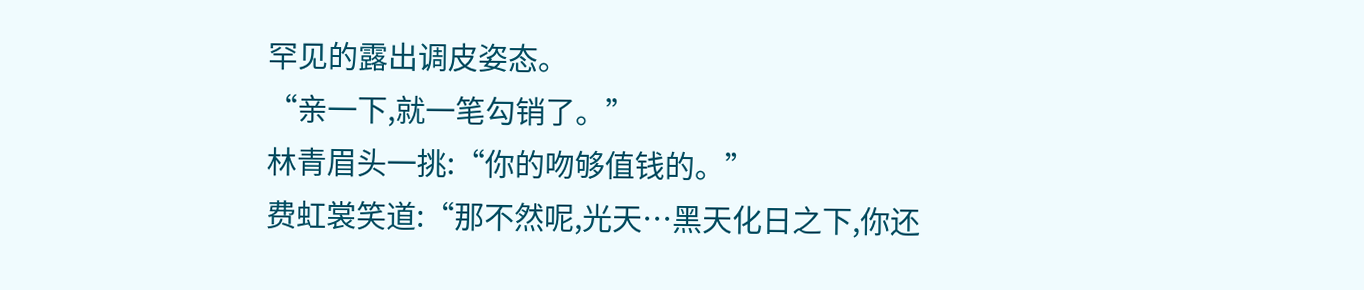罕见的露出调皮姿态。
“亲一下,就一笔勾销了。”
林青眉头一挑:“你的吻够值钱的。”
费虹裳笑道:“那不然呢,光天…黑天化日之下,你还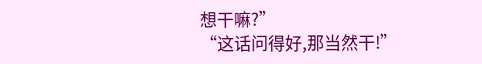想干嘛?”
“这话问得好,那当然干!”